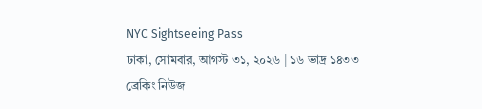NYC Sightseeing Pass
ঢাকা, সোমবার, আগস্ট ৩১, ২০২৬ | ১৬ ভাদ্র ১৪৩৩
ব্রেকিং নিউজ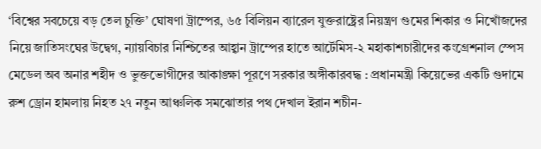‘বিশ্বের সবচেয়ে বড় তেল চুক্তি’ ঘোষণা ট্রাম্পের, ৬৫ বিলিয়ন ব্যারেল যুক্তরাষ্ট্রের নিয়ন্ত্রণ গুমের শিকার ও নিখোঁজদের নিয়ে জাতিসংঘের উদ্বেগ, ন্যায়বিচার নিশ্চিতের আহ্বান ট্রাম্পের হাতে আর্টেমিস-২ মহাকাশচারীদের কংগ্রেশনাল স্পেস মেডেল অব অনার শহীদ ও ভুক্তভোগীদের আকাঙ্ক্ষা পূরণে সরকার অঙ্গীকারবদ্ধ : প্রধানমন্ত্রী কিয়েভের একটি গুদামে রুশ ড্রোন হামলায় নিহত ২৭ নতুন আঞ্চলিক সমঝোতার পথ দেখাল ইরান শচীন-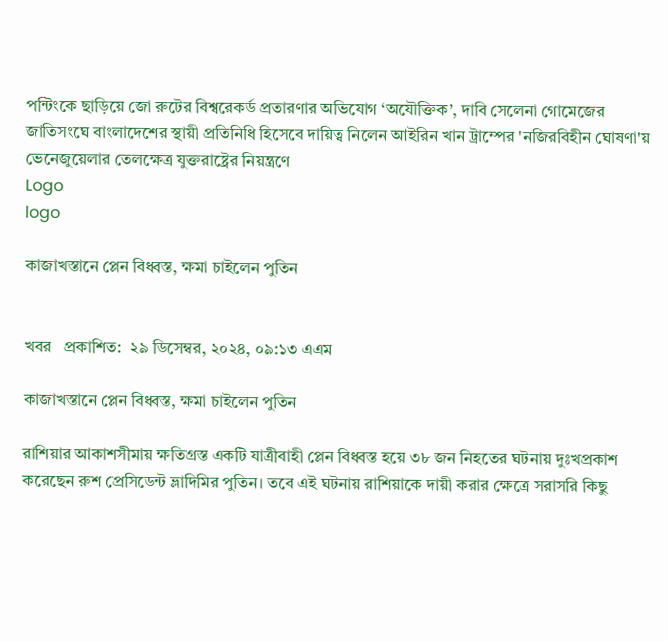পন্টিংকে ছাড়িয়ে জো রুটের বিশ্বরেকর্ড প্রতারণার অভিযোগ ‘অযৌক্তিক’, দাবি সেলেনা গোমেজের জাতিসংঘে বাংলাদেশের স্থায়ী প্রতিনিধি হিসেবে দায়িত্ব নিলেন আইরিন খান ট্রাম্পের 'নজিরবিহীন ঘোষণা'য় ভেনেজুয়েলার তেলক্ষেত্র যুক্তরাষ্ট্রের নিয়ন্ত্রণে
Logo
logo

কাজাখস্তানে প্লেন বিধ্বস্ত, ক্ষমা চাইলেন পুতিন


খবর   প্রকাশিত:  ২৯ ডিসেম্বর, ২০২৪, ০৯:১৩ এএম

কাজাখস্তানে প্লেন বিধ্বস্ত, ক্ষমা চাইলেন পুতিন

রাশিয়ার আকাশসীমায় ক্ষতিগ্রস্ত একটি যাত্রীবাহী প্লেন বিধ্বস্ত হয়ে ৩৮ জন নিহতের ঘটনায় দুঃখপ্রকাশ করেছেন রুশ প্রেসিডেন্ট ভ্লাদিমির পুতিন। তবে এই ঘটনায় রাশিয়াকে দায়ী করার ক্ষেত্রে সরাসরি কিছু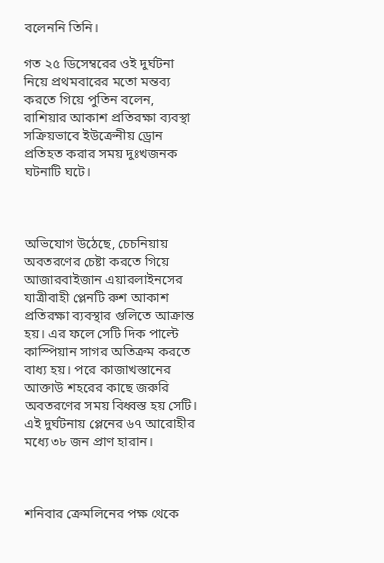বলেননি তিনি।

গত ২৫ ডিসেম্বরের ওই দুর্ঘটনা নিয়ে প্রথমবারের মতো মন্তব্য করতে গিয়ে পুতিন বলেন, রাশিয়ার আকাশ প্রতিরক্ষা ব্যবস্থা সক্রিয়ভাবে ইউক্রেনীয় ড্রোন প্রতিহত করার সময় দুঃখজনক ঘটনাটি ঘটে।



অভিযোগ উঠেছে, চেচনিয়ায় অবতরণের চেষ্টা করতে গিয়ে আজারবাইজান এয়ারলাইনসের যাত্রীবাহী প্লেনটি রুশ আকাশ প্রতিরক্ষা ব্যবস্থার গুলিতে আক্রান্ত হয়। এর ফলে সেটি দিক পাল্টে কাস্পিয়ান সাগর অতিক্রম করতে বাধ্য হয়। পরে কাজাখস্তানের আক্তাউ শহরের কাছে জরুরি অবতরণের সময় বিধ্বস্ত হয় সেটি। এই দুর্ঘটনায় প্লেনের ৬৭ আরোহীর মধ্যে ৩৮ জন প্রাণ হারান।



শনিবার ক্রেমলিনের পক্ষ থেকে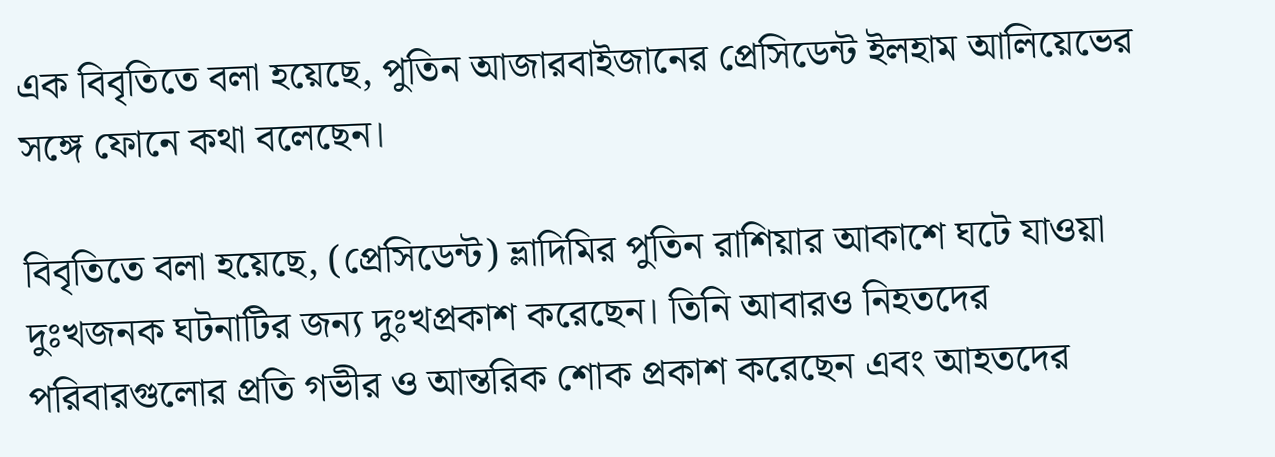এক বিবৃতিতে বলা হয়েছে, পুতিন আজারবাইজানের প্রেসিডেন্ট ইলহাম আলিয়েভের সঙ্গে ফোনে কথা বলেছেন।

বিবৃতিতে বলা হয়েছে, (প্রেসিডেন্ট) ভ্লাদিমির পুতিন রাশিয়ার আকাশে ঘটে যাওয়া দুঃখজনক ঘটনাটির জন্য দুঃখপ্রকাশ করেছেন। তিনি আবারও নিহতদের পরিবারগুলোর প্রতি গভীর ও আন্তরিক শোক প্রকাশ করেছেন এবং আহতদের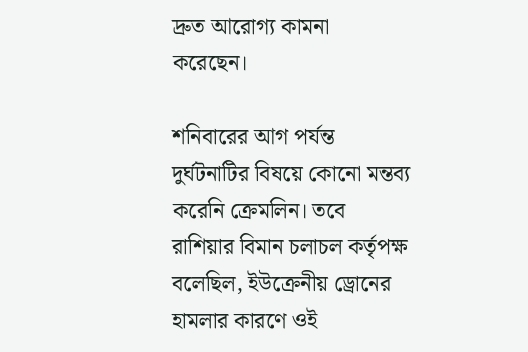দ্রুত আরোগ্য কামনা করেছেন।

শনিবারের আগ পর্যন্ত দুর্ঘটনাটির বিষয়ে কোনো মন্তব্য করেনি ক্রেমলিন। তবে রাশিয়ার বিমান চলাচল কর্তৃপক্ষ বলেছিল, ইউক্রেনীয় ড্রোনের হামলার কারণে ওই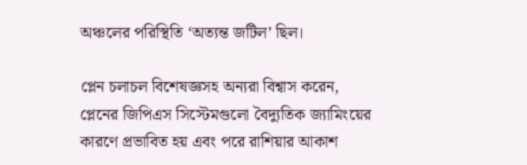অঞ্চলের পরিস্থিতি ‘অত্যন্ত জটিল’ ছিল।

প্লেন চলাচল বিশেষজ্ঞসহ অন্যরা বিশ্বাস করেন, প্লেনের জিপিএস সিস্টেমগুলো বৈদ্যুতিক জ্যামিংয়ের কারণে প্রভাবিত হয় এবং পরে রাশিয়ার আকাশ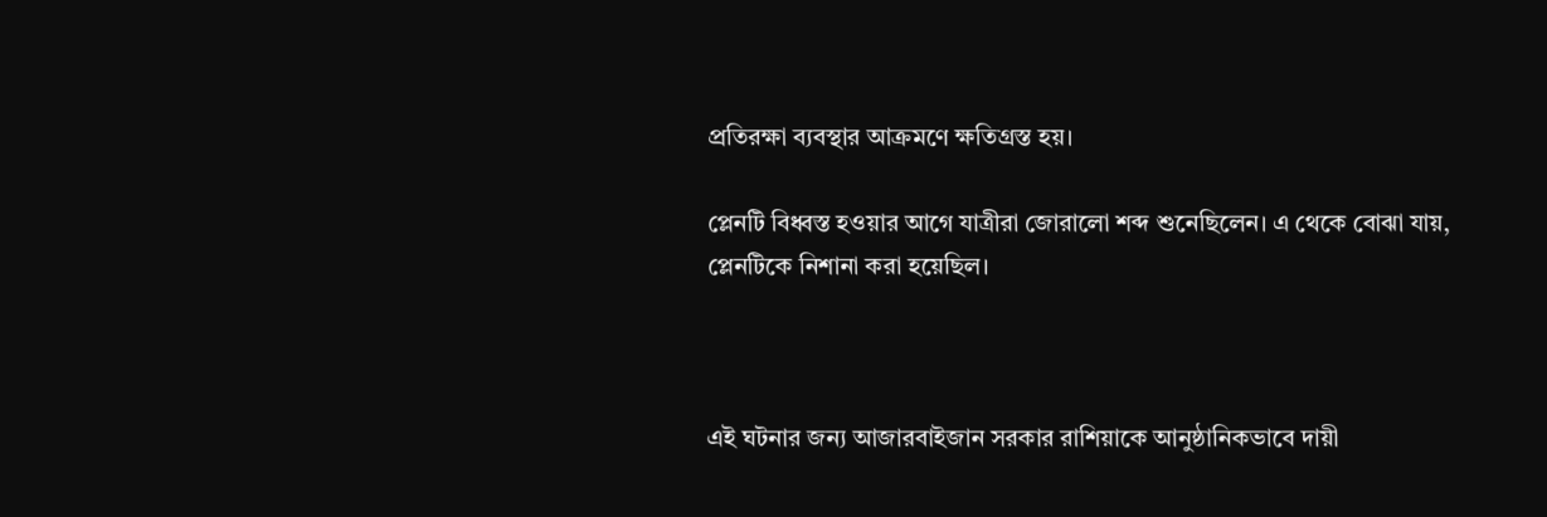প্রতিরক্ষা ব্যবস্থার আক্রমণে ক্ষতিগ্রস্ত হয়।

প্লেনটি বিধ্বস্ত হওয়ার আগে যাত্রীরা জোরালো শব্দ শুনেছিলেন। এ থেকে বোঝা যায়, প্লেনটিকে নিশানা করা হয়েছিল।



এই ঘটনার জন্য আজারবাইজান সরকার রাশিয়াকে আনুষ্ঠানিকভাবে দায়ী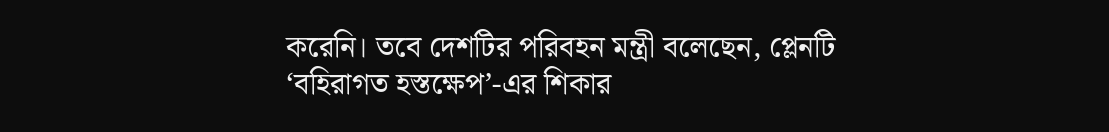করেনি। তবে দেশটির পরিবহন মন্ত্রী বলেছেন, প্লেনটি ‘বহিরাগত হস্তক্ষেপ’-এর শিকার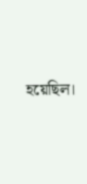হয়েছিল।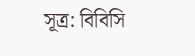সূত্র: বিবিসি